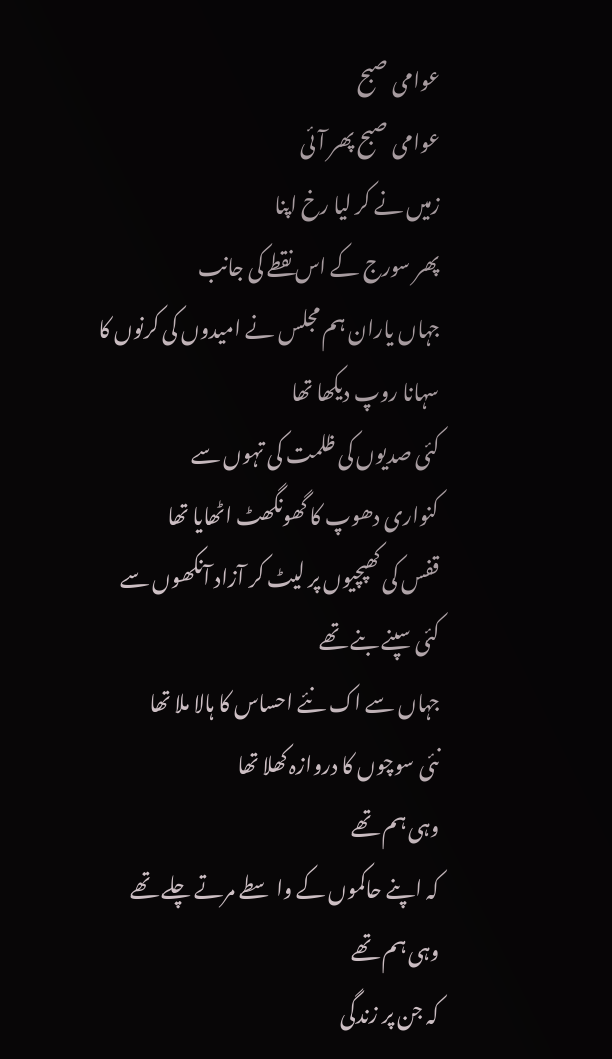عوامی صبح
عوامی صبح پھر آئی
زمیں نے کر لیا رخ اپنا
پھر سورج کے اس نقطے کی جانب
جہاں یاران ہم مجلس نے امیدوں کی کرنوں کا
سہانا روپ دیکھا تھا
کئی صدیوں کی ظلمت کی تہوں سے
کنواری دھوپ کا گھونگھٹ اٹھایا تھا
قفس کی کھپچیوں پر لیٹ کر آزاد آنکھوں سے
کئی سپنے بنے تھے
جہاں سے اک نئے احساس کا ہالا ملا تھا
نئی سوچوں کا دروازہ کھلا تھا
وہی ہم تھے
کہ اپنے حاکموں کے واسطے مرتے چلے تھے
وہی ہم تھے
کہ جن پر زندگی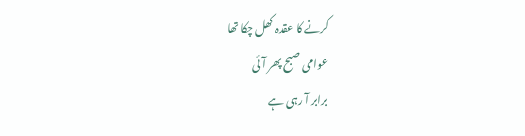کرنے کا عقدہ کھل چکا تھا
عوامی صبح پھر آئی
برابر آ رہی ہے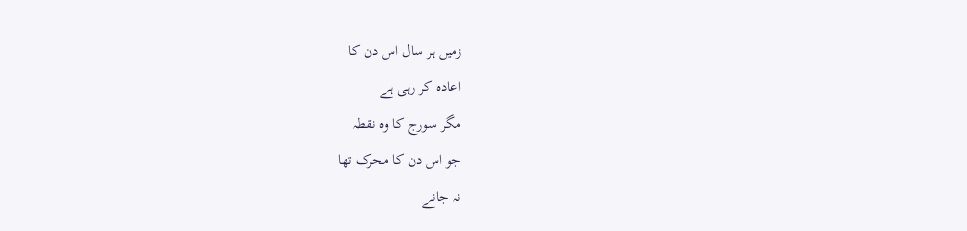زمیں ہر سال اس دن کا
اعادہ کر رہی ہے
مگر سورج کا وہ نقطہ
جو اس دن کا محرک تھا
نہ جانے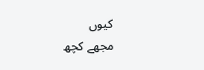کیوں
مجھے کچھ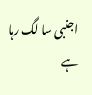اجنبی سا لگ رہا ہے